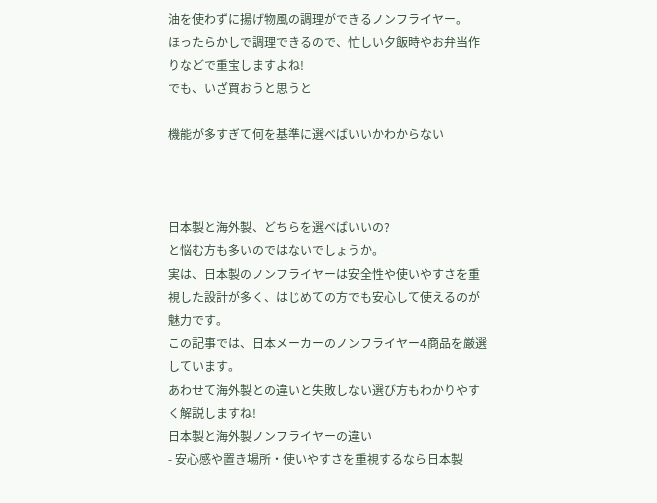油を使わずに揚げ物風の調理ができるノンフライヤー。
ほったらかしで調理できるので、忙しい夕飯時やお弁当作りなどで重宝しますよね!
でも、いざ買おうと思うと

機能が多すぎて何を基準に選べばいいかわからない



日本製と海外製、どちらを選べばいいの?
と悩む方も多いのではないでしょうか。
実は、日本製のノンフライヤーは安全性や使いやすさを重視した設計が多く、はじめての方でも安心して使えるのが魅力です。
この記事では、日本メーカーのノンフライヤー4商品を厳選しています。
あわせて海外製との違いと失敗しない選び方もわかりやすく解説しますね!
日本製と海外製ノンフライヤーの違い
- 安心感や置き場所・使いやすさを重視するなら日本製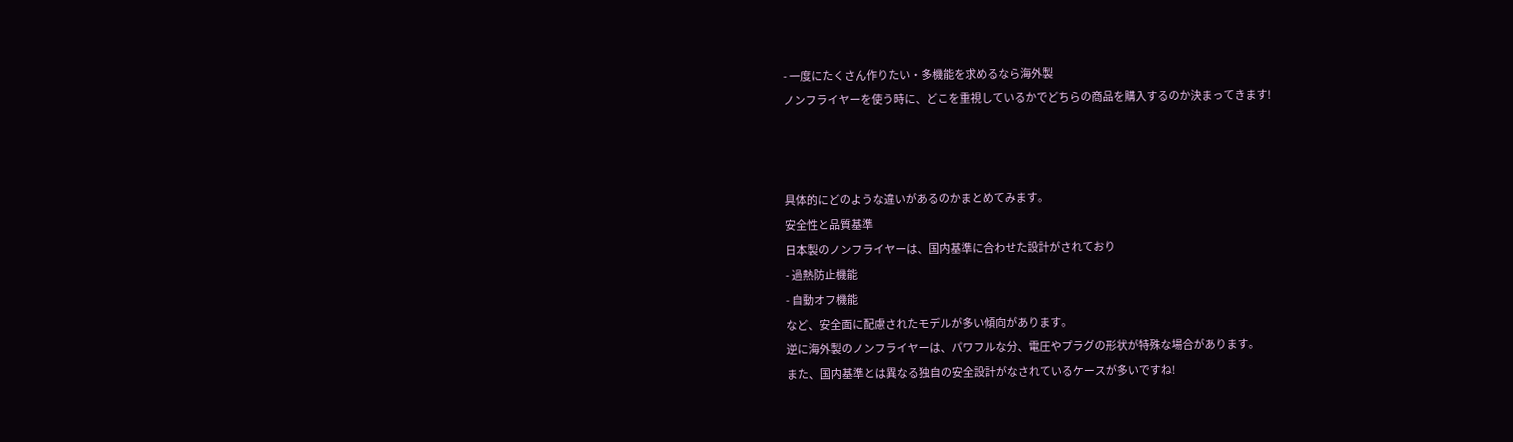- 一度にたくさん作りたい・多機能を求めるなら海外製
ノンフライヤーを使う時に、どこを重視しているかでどちらの商品を購入するのか決まってきます!



具体的にどのような違いがあるのかまとめてみます。
安全性と品質基準
日本製のノンフライヤーは、国内基準に合わせた設計がされており
- 過熱防止機能
- 自動オフ機能
など、安全面に配慮されたモデルが多い傾向があります。
逆に海外製のノンフライヤーは、パワフルな分、電圧やプラグの形状が特殊な場合があります。
また、国内基準とは異なる独自の安全設計がなされているケースが多いですね!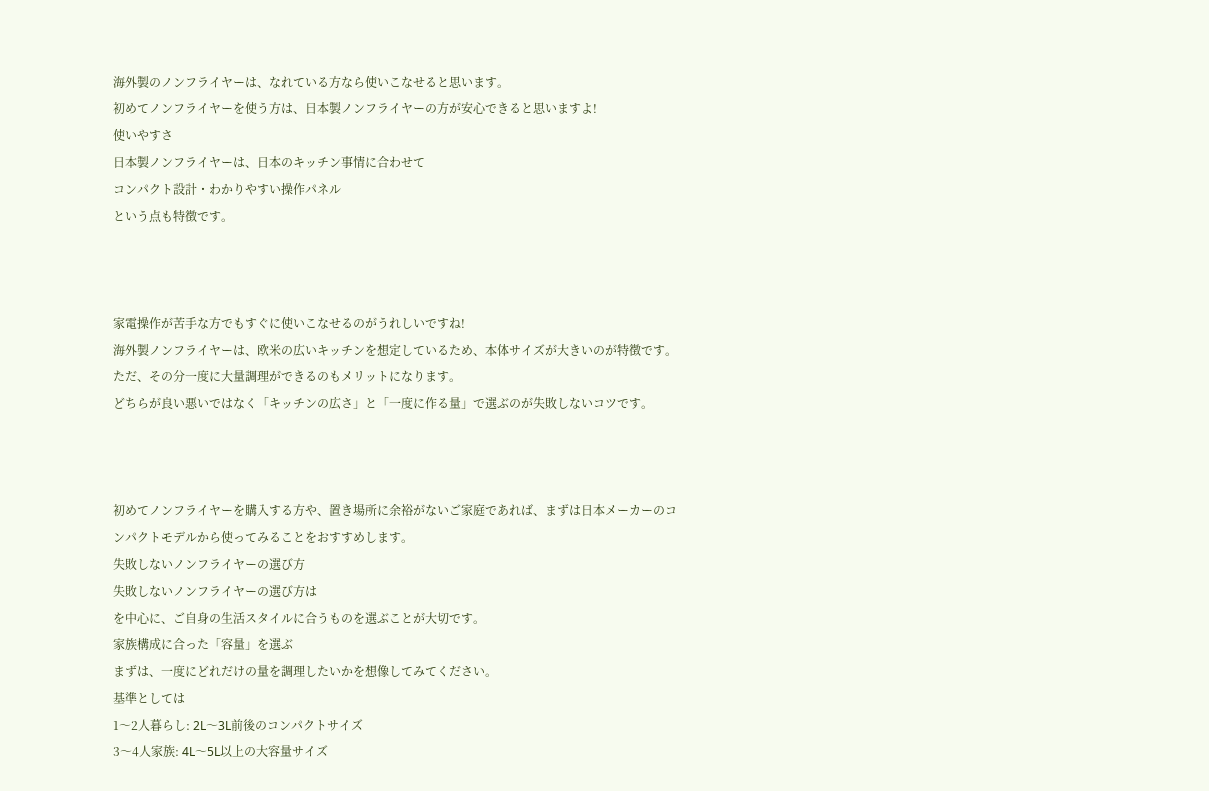海外製のノンフライヤーは、なれている方なら使いこなせると思います。
初めてノンフライヤーを使う方は、日本製ノンフライヤーの方が安心できると思いますよ!
使いやすさ
日本製ノンフライヤーは、日本のキッチン事情に合わせて
コンパクト設計・わかりやすい操作パネル
という点も特徴です。



家電操作が苦手な方でもすぐに使いこなせるのがうれしいですね!
海外製ノンフライヤーは、欧米の広いキッチンを想定しているため、本体サイズが大きいのが特徴です。
ただ、その分一度に大量調理ができるのもメリットになります。
どちらが良い悪いではなく「キッチンの広さ」と「一度に作る量」で選ぶのが失敗しないコツです。



初めてノンフライヤーを購入する方や、置き場所に余裕がないご家庭であれば、まずは日本メーカーのコンパクトモデルから使ってみることをおすすめします。
失敗しないノンフライヤーの選び方
失敗しないノンフライヤーの選び方は
を中心に、ご自身の生活スタイルに合うものを選ぶことが大切です。
家族構成に合った「容量」を選ぶ
まずは、一度にどれだけの量を調理したいかを想像してみてください。
基準としては
1〜2人暮らし: 2L〜3L前後のコンパクトサイズ
3〜4人家族: 4L〜5L以上の大容量サイズ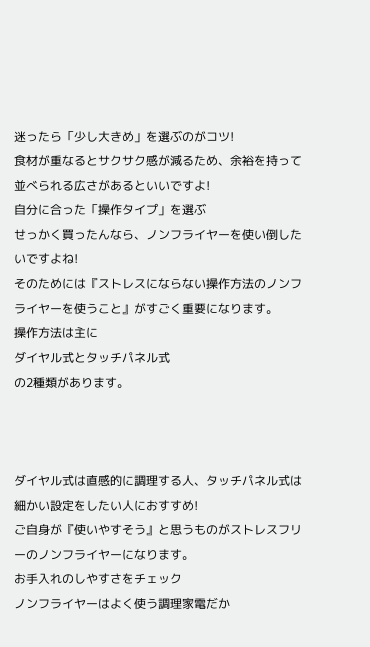迷ったら「少し大きめ」を選ぶのがコツ!
食材が重なるとサクサク感が減るため、余裕を持って並べられる広さがあるといいですよ!
自分に合った「操作タイプ」を選ぶ
せっかく買ったんなら、ノンフライヤーを使い倒したいですよね!
そのためには『ストレスにならない操作方法のノンフライヤーを使うこと』がすごく重要になります。
操作方法は主に
ダイヤル式とタッチパネル式
の2種類があります。



ダイヤル式は直感的に調理する人、タッチパネル式は細かい設定をしたい人におすすめ!
ご自身が『使いやすそう』と思うものがストレスフリーのノンフライヤーになります。
お手入れのしやすさをチェック
ノンフライヤーはよく使う調理家電だか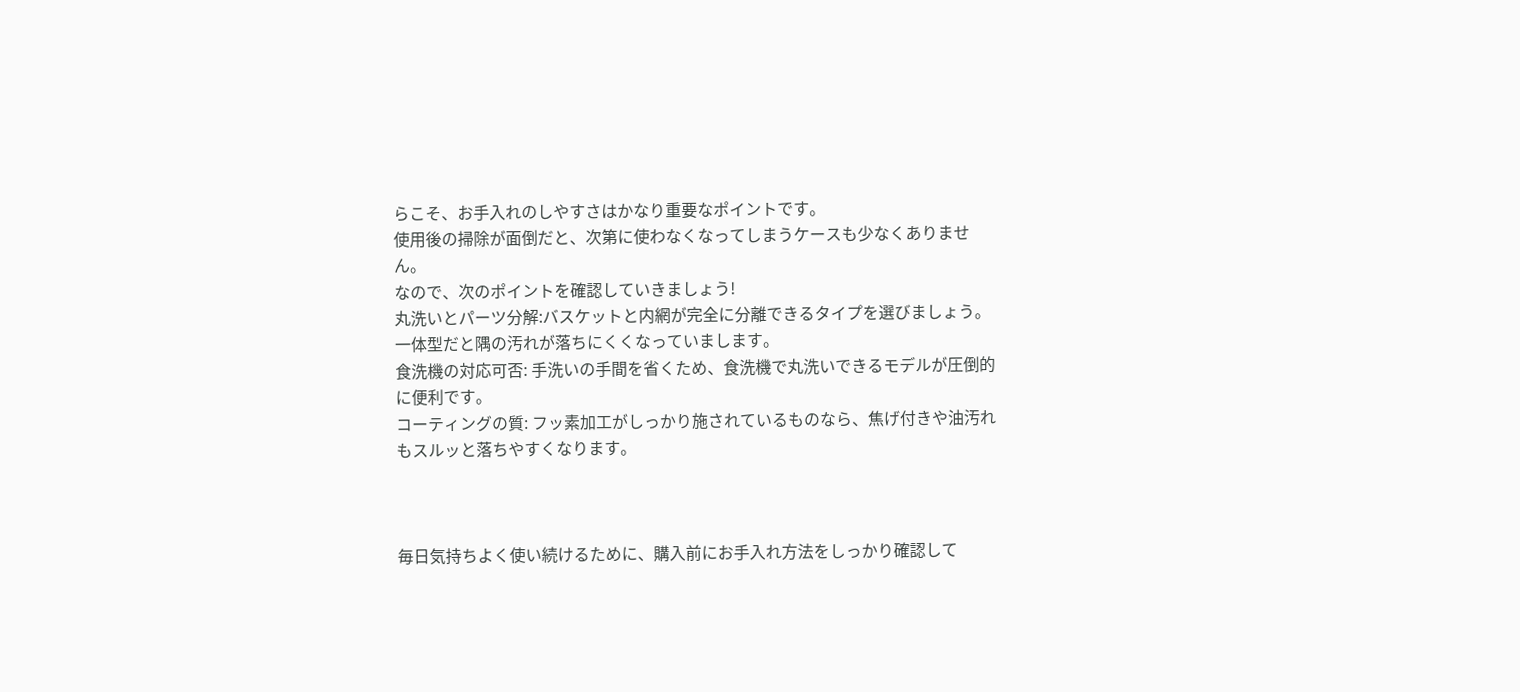らこそ、お手入れのしやすさはかなり重要なポイントです。
使用後の掃除が面倒だと、次第に使わなくなってしまうケースも少なくありません。
なので、次のポイントを確認していきましょう!
丸洗いとパーツ分解:バスケットと内網が完全に分離できるタイプを選びましょう。
一体型だと隅の汚れが落ちにくくなっていまします。
食洗機の対応可否: 手洗いの手間を省くため、食洗機で丸洗いできるモデルが圧倒的に便利です。
コーティングの質: フッ素加工がしっかり施されているものなら、焦げ付きや油汚れもスルッと落ちやすくなります。



毎日気持ちよく使い続けるために、購入前にお手入れ方法をしっかり確認して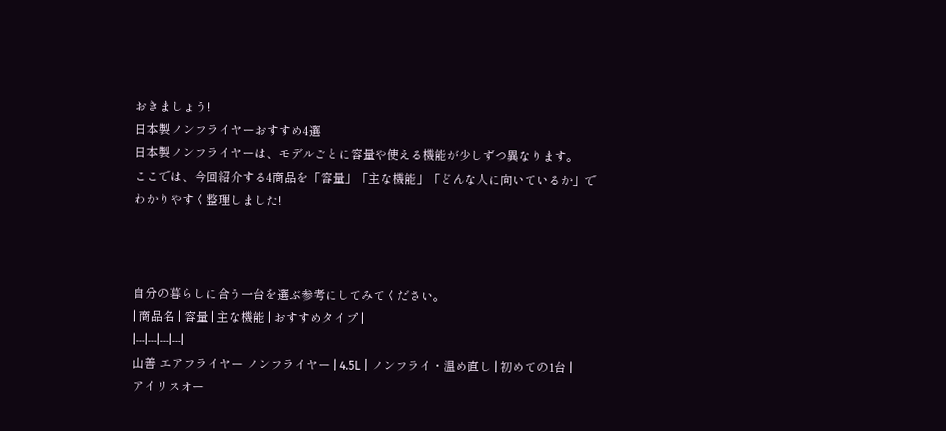おきましょう!
日本製ノンフライヤーおすすめ4選
日本製ノンフライヤーは、モデルごとに容量や使える機能が少しずつ異なります。
ここでは、今回紹介する4商品を「容量」「主な機能」「どんな人に向いているか」でわかりやすく整理しました!



自分の暮らしに合う一台を選ぶ参考にしてみてください。
| 商品名 | 容量 | 主な機能 | おすすめタイプ |
|---|---|---|---|
山善 エアフライヤー ノンフライヤー | 4.5L | ノンフライ・温め直し | 初めての1台 |
アイリスオー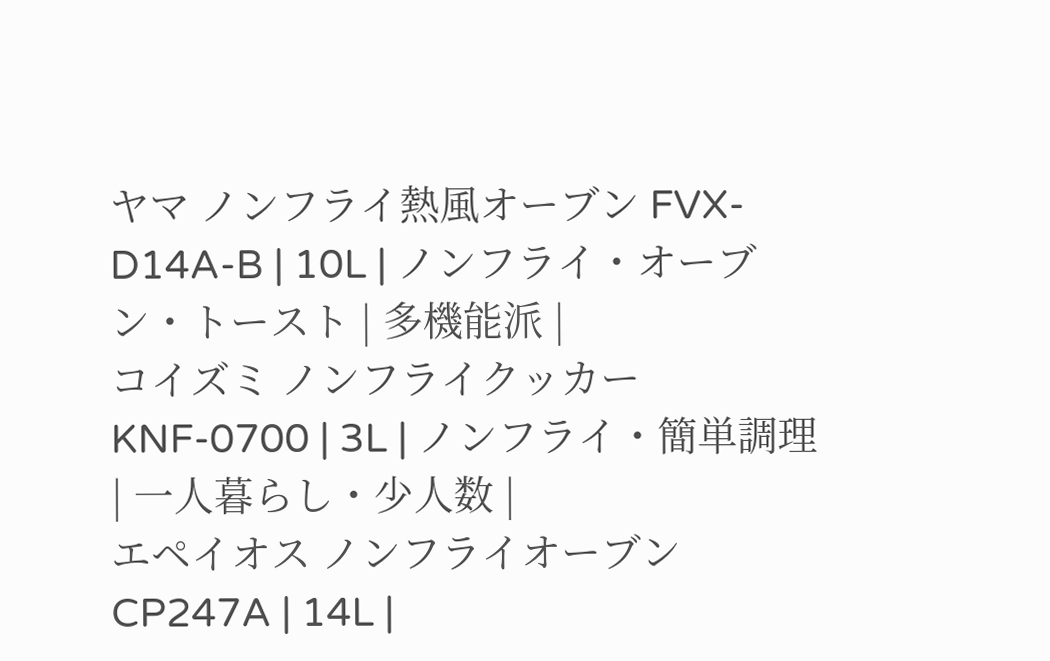ヤマ ノンフライ熱風オーブン FVX-D14A-B | 10L | ノンフライ・オーブン・トースト | 多機能派 |
コイズミ ノンフライクッカー KNF-0700 | 3L | ノンフライ・簡単調理 | 一人暮らし・少人数 |
エペイオス ノンフライオーブン CP247A | 14L |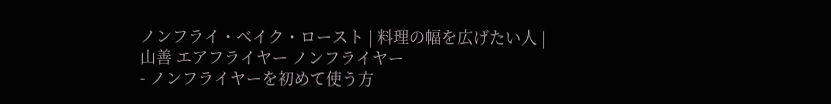ノンフライ・ベイク・ロースト | 料理の幅を広げたい人 |
山善 エアフライヤー ノンフライヤー
- ノンフライヤーを初めて使う方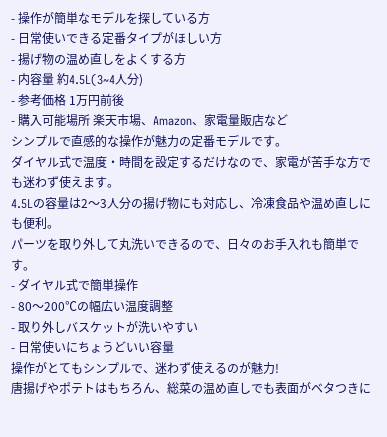- 操作が簡単なモデルを探している方
- 日常使いできる定番タイプがほしい方
- 揚げ物の温め直しをよくする方
- 内容量 約4.5L(3~4人分)
- 参考価格 1万円前後
- 購入可能場所 楽天市場、Amazon、家電量販店など
シンプルで直感的な操作が魅力の定番モデルです。
ダイヤル式で温度・時間を設定するだけなので、家電が苦手な方でも迷わず使えます。
4.5Lの容量は2〜3人分の揚げ物にも対応し、冷凍食品や温め直しにも便利。
パーツを取り外して丸洗いできるので、日々のお手入れも簡単です。
- ダイヤル式で簡単操作
- 80〜200℃の幅広い温度調整
- 取り外しバスケットが洗いやすい
- 日常使いにちょうどいい容量
操作がとてもシンプルで、迷わず使えるのが魅力!
唐揚げやポテトはもちろん、総菜の温め直しでも表面がベタつきに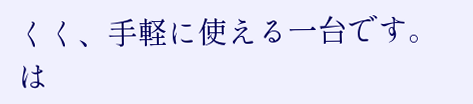くく、手軽に使える一台です。
は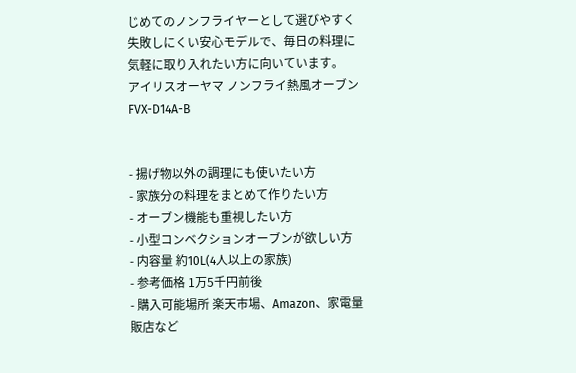じめてのノンフライヤーとして選びやすく失敗しにくい安心モデルで、毎日の料理に気軽に取り入れたい方に向いています。
アイリスオーヤマ ノンフライ熱風オーブン FVX-D14A-B


- 揚げ物以外の調理にも使いたい方
- 家族分の料理をまとめて作りたい方
- オーブン機能も重視したい方
- 小型コンベクションオーブンが欲しい方
- 内容量 約10L(4人以上の家族)
- 参考価格 1万5千円前後
- 購入可能場所 楽天市場、Amazon、家電量販店など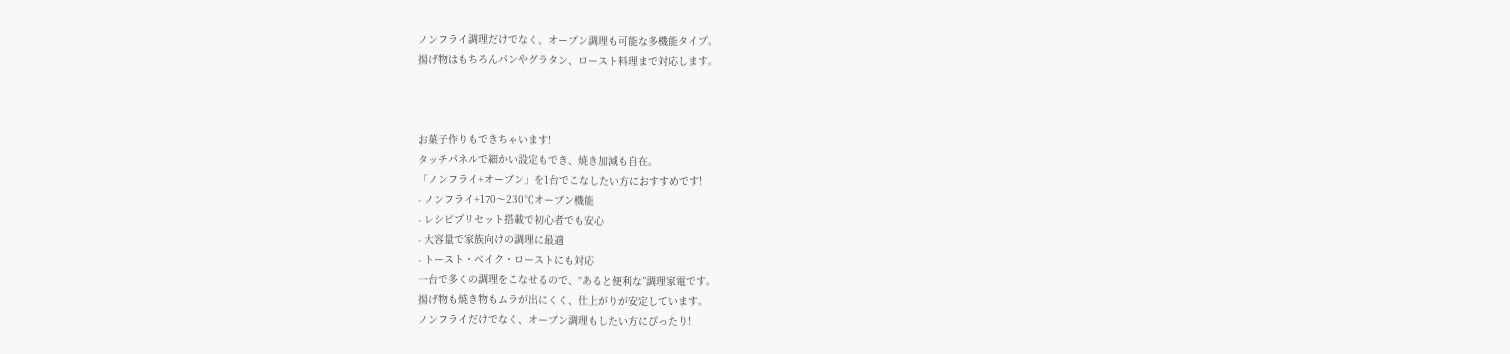ノンフライ調理だけでなく、オーブン調理も可能な多機能タイプ。
揚げ物はもちろんパンやグラタン、ロースト料理まで対応します。



お菓子作りもできちゃいます!
タッチパネルで細かい設定もでき、焼き加減も自在。
「ノンフライ+オーブン」を1台でこなしたい方におすすめです!
- ノンフライ+170〜230℃オーブン機能
- レシピプリセット搭載で初心者でも安心
- 大容量で家族向けの調理に最適
- トースト・ベイク・ローストにも対応
一台で多くの調理をこなせるので、“あると便利な”調理家電です。
揚げ物も焼き物もムラが出にくく、仕上がりが安定しています。
ノンフライだけでなく、オーブン調理もしたい方にぴったり!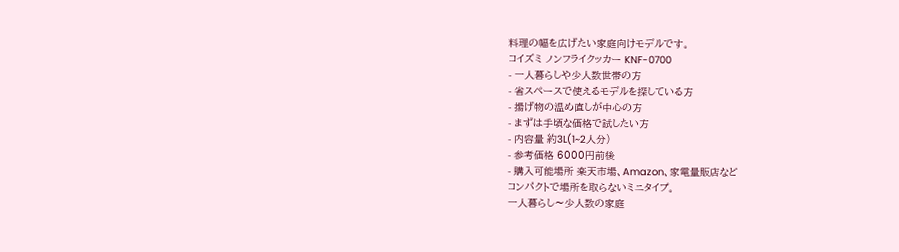料理の幅を広げたい家庭向けモデルです。
コイズミ ノンフライクッカー KNF-0700
- 一人暮らしや少人数世帯の方
- 省スペースで使えるモデルを探している方
- 揚げ物の温め直しが中心の方
- まずは手頃な価格で試したい方
- 内容量 約3L(1~2人分)
- 参考価格 6000円前後
- 購入可能場所 楽天市場、Amazon、家電量販店など
コンパクトで場所を取らないミニタイプ。
一人暮らし〜少人数の家庭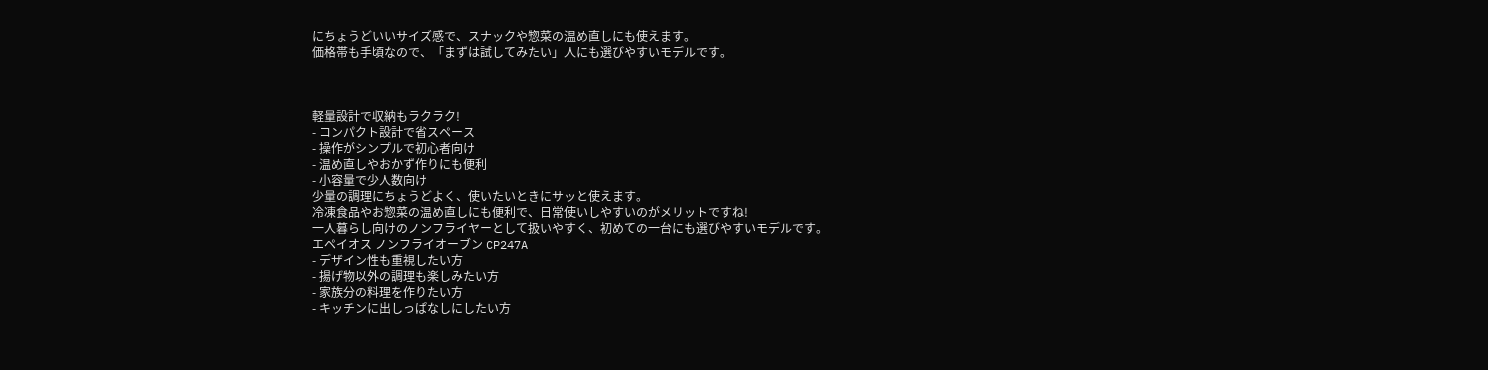にちょうどいいサイズ感で、スナックや惣菜の温め直しにも使えます。
価格帯も手頃なので、「まずは試してみたい」人にも選びやすいモデルです。



軽量設計で収納もラクラク!
- コンパクト設計で省スペース
- 操作がシンプルで初心者向け
- 温め直しやおかず作りにも便利
- 小容量で少人数向け
少量の調理にちょうどよく、使いたいときにサッと使えます。
冷凍食品やお惣菜の温め直しにも便利で、日常使いしやすいのがメリットですね!
一人暮らし向けのノンフライヤーとして扱いやすく、初めての一台にも選びやすいモデルです。
エペイオス ノンフライオーブン CP247A
- デザイン性も重視したい方
- 揚げ物以外の調理も楽しみたい方
- 家族分の料理を作りたい方
- キッチンに出しっぱなしにしたい方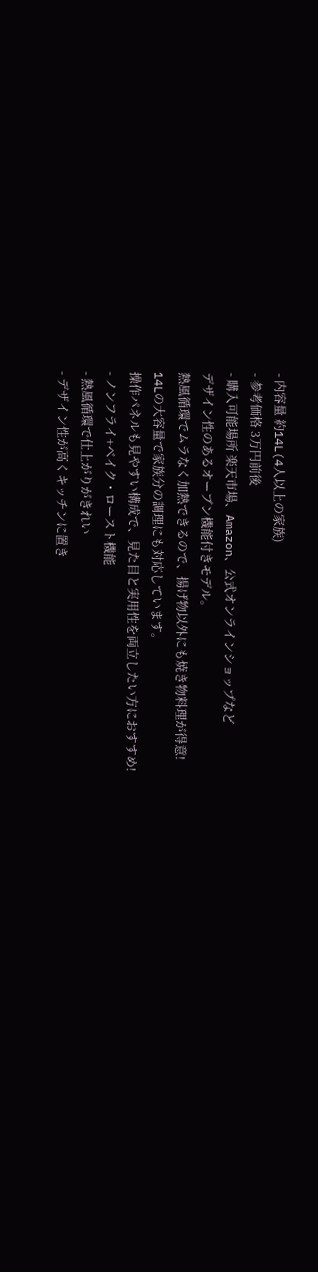- 内容量 約14L(4人以上の家族)
- 参考価格 3万円前後
- 購入可能場所 楽天市場、Amazon、公式オンラインショップなど
デザイン性のあるオーブン機能付きモデル。
熱風循環でムラなく加熱できるので、揚げ物以外にも焼き物料理が得意!
14Lの大容量で家族分の調理にも対応しています。
操作パネルも見やすい構成で、見た目と実用性を両立したい方におすすめ!
- ノンフライ+ベイク・ロースト機能
- 熱風循環で仕上がりがきれい
- デザイン性が高くキッチンに置き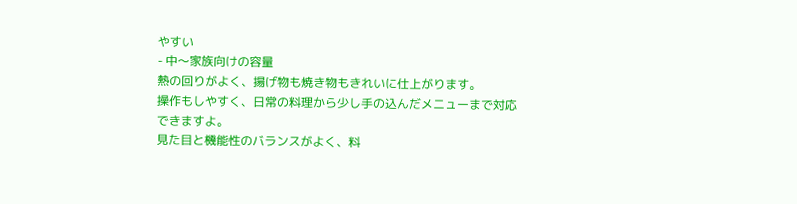やすい
- 中〜家族向けの容量
熱の回りがよく、揚げ物も焼き物もきれいに仕上がります。
操作もしやすく、日常の料理から少し手の込んだメニューまで対応できますよ。
見た目と機能性のバランスがよく、料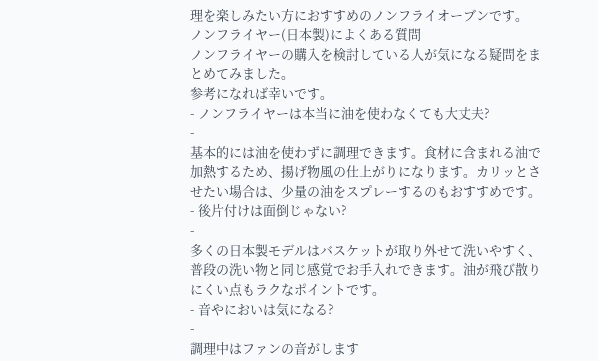理を楽しみたい方におすすめのノンフライオーブンです。
ノンフライヤー(日本製)によくある質問
ノンフライヤーの購入を検討している人が気になる疑問をまとめてみました。
参考になれば幸いです。
- ノンフライヤーは本当に油を使わなくても大丈夫?
-
基本的には油を使わずに調理できます。食材に含まれる油で加熱するため、揚げ物風の仕上がりになります。カリッとさせたい場合は、少量の油をスプレーするのもおすすめです。
- 後片付けは面倒じゃない?
-
多くの日本製モデルはバスケットが取り外せて洗いやすく、普段の洗い物と同じ感覚でお手入れできます。油が飛び散りにくい点もラクなポイントです。
- 音やにおいは気になる?
-
調理中はファンの音がします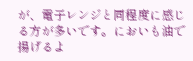が、電子レンジと同程度に感じる方が多いです。においも油で揚げるよ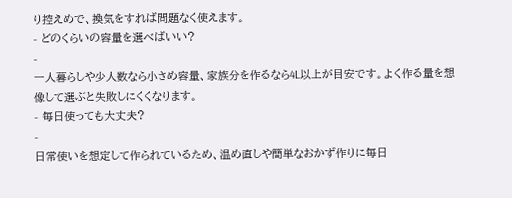り控えめで、換気をすれば問題なく使えます。
- どのくらいの容量を選べばいい?
-
一人暮らしや少人数なら小さめ容量、家族分を作るなら4L以上が目安です。よく作る量を想像して選ぶと失敗しにくくなります。
- 毎日使っても大丈夫?
-
日常使いを想定して作られているため、温め直しや簡単なおかず作りに毎日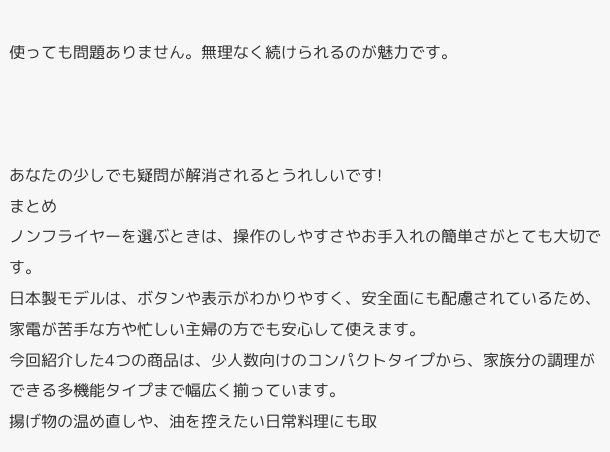使っても問題ありません。無理なく続けられるのが魅力です。



あなたの少しでも疑問が解消されるとうれしいです!
まとめ
ノンフライヤーを選ぶときは、操作のしやすさやお手入れの簡単さがとても大切です。
日本製モデルは、ボタンや表示がわかりやすく、安全面にも配慮されているため、家電が苦手な方や忙しい主婦の方でも安心して使えます。
今回紹介した4つの商品は、少人数向けのコンパクトタイプから、家族分の調理ができる多機能タイプまで幅広く揃っています。
揚げ物の温め直しや、油を控えたい日常料理にも取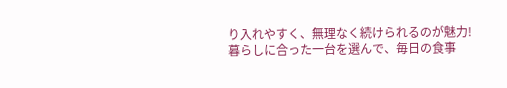り入れやすく、無理なく続けられるのが魅力!
暮らしに合った一台を選んで、毎日の食事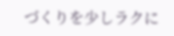づくりを少しラクに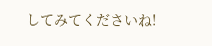してみてくださいね!